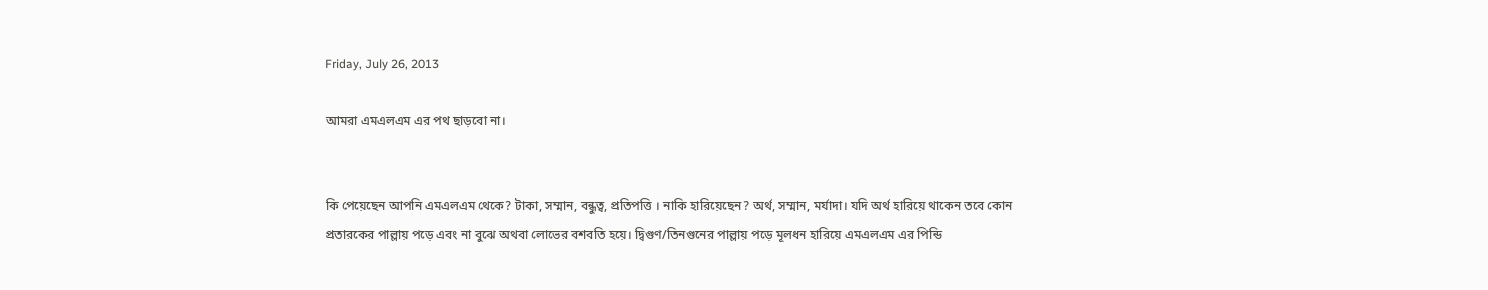Friday, July 26, 2013

আমরা এমএলএম এর পথ ছাড়বো না।


কি পেয়েছেন আপনি এমএলএম থেকে? টাকা, সম্মান, বন্ধুত্ব, প্রতিপত্তি । নাকি হারিয়েছেন? অর্থ, সম্মান, মর্যাদা। যদি অর্থ হারিয়ে থাকেন তবে কোন প্রতারকের পাল্লায় পড়ে এবং না বুঝে অথবা লোভের বশবতি হয়ে। দ্বিগুণ/তিনগুনের পাল্লায় পড়ে মূলধন হারিয়ে এমএলএম এর পিন্ডি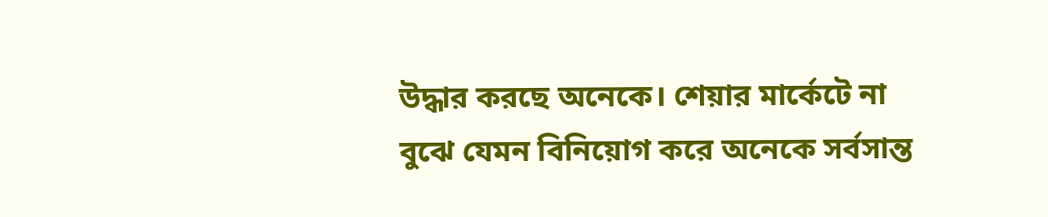উদ্ধার করছে অনেকে। শেয়ার মার্কেটে না বুঝে যেমন বিনিয়োগ করে অনেকে সর্বসান্ত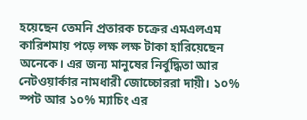হয়েছেন তেমনি প্রতারক চক্রের এমএলএম কারিশমায় পড়ে লক্ষ লক্ষ টাকা হারিয়েছেন অনেকে। এর জন্য মানুষের নির্বুদ্ধিতা আর নেটওয়ার্কার নামধারী জোচ্চোররা দায়ী। ১০% স্পট আর ১০% ম্যাচিং এর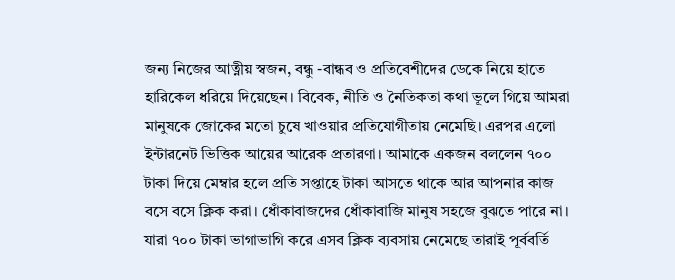জন্য নিজের আত্নীয় স্বজন, বন্ধু -বান্ধব ও প্রতিবেশীদের ডেকে নিয়ে হাতে হারিকেল ধরিয়ে দিয়েছেন। বিবেক, নীতি ও নৈতিকতা কথা ভূলে গিয়ে আমরা মানুষকে জোকের মতো চুষে খাওয়ার প্রতিযোগীতায় নেমেছি। এরপর এলো ইন্টারনেট ভিত্তিক আয়ের আরেক প্রতারণা। আমাকে একজন বললেন ৭০০ টাকা দিয়ে মেম্বার হলে প্রতি সপ্তাহে টাকা আসতে থাকে আর আপনার কাজ বসে বসে ক্লিক করা। ধোঁকাবাজদের ধোঁকাবাজি মানুষ সহজে বুঝতে পারে না। যারা ৭০০ টাকা ভাগাভাগি করে এসব ক্লিক ব্যবসায় নেমেছে তারাই পূর্ববর্তি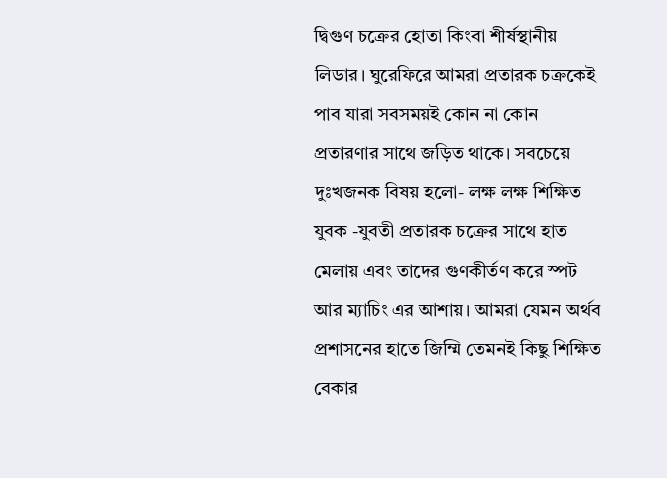দ্বিগুণ চক্রের হোতা কিংবা শীর্ষস্থানীয় লিডার। ঘুরেফিরে আমরা প্রতারক চক্রকেই পাব যারা সবসময়ই কোন না কোন প্রতারণার সাথে জড়িত থাকে। সবচেয়ে দুঃখজনক বিষয় হলো- লক্ষ লক্ষ শিক্ষিত যুবক -যুবতী প্রতারক চক্রের সাথে হাত মেলায় এবং তাদের গুণকীর্তণ করে স্পট আর ম্যাচিং এর আশায়। আমরা যেমন অর্থব প্রশাসনের হাতে জিম্মি তেমনই কিছু শিক্ষিত বেকার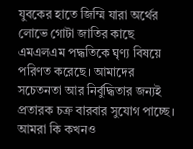যুবকের হাতে জিম্মি যারা অর্থের লোভে গোটা জাতির কাছে এমএলএম পদ্ধতিকে ঘৃণ্য বিষয়ে পরিণত করেছে। আমাদের সচেতনতা আর নির্বুদ্ধিতার জন্যই প্রতারক চক্র বারবার সুযোগ পাচ্ছে। আমরা কি কখনও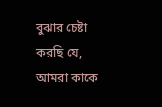বুঝার চেষ্টা করছি যে, আমরা কাকে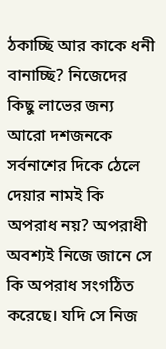ঠকাচ্ছি আর কাকে ধনী বানাচ্ছি? নিজেদের কিছু লাভের জন্য আরো দশজনকে সর্বনাশের দিকে ঠেলে দেয়ার নামই কি অপরাধ নয়? অপরাধী অবশ্যই নিজে জানে সে কি অপরাধ সংগঠিত করেছে। যদি সে নিজ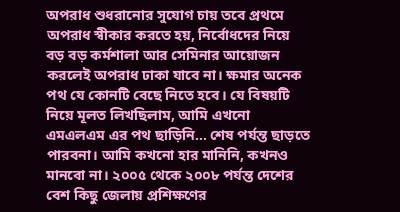অপরাধ শুধরানোর সুযোগ চায় তবে প্রথমে অপরাধ স্বীকার করতে হয়, নির্বোধদের নিয়ে বড় বড় কর্মশালা আর সেমিনার আয়োজন করলেই অপরাধ ঢাকা যাবে না। ক্ষমার অনেক পথ যে কোনটি বেছে নিতে হবে। যে বিষয়টি নিয়ে মূলত লিখছিলাম, আমি এখনো এমএলএম এর পথ ছাড়িনি… শেষ পর্যন্ত ছাড়তে পারবনা। আমি কখনো হার মানিনি, কখনও মানবো না। ২০০৫ থেকে ২০০৮ পর্যন্ত দেশের বেশ কিছু জেলায় প্রশিক্ষণের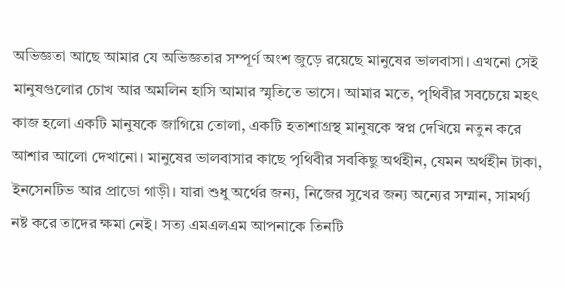অভিজ্ঞতা আছে আমার যে অভিজ্ঞতার সম্পূর্ণ অংশ জুড়ে রয়েছে মানুষের ভালবাসা। এখনো সেই মানুষগুলোর চোখ আর অমলিন হাসি আমার স্মৃতিতে ভাসে। আমার মতে, পৃথিবীর সবচেয়ে মহৎ কাজ হলো একটি মানুষকে জাগিয়ে তোলা, একটি হতাশাগ্রস্থ মানুষকে স্বপ্ন দেখিয়ে নতুন করে আশার আলো দেখানো। মানুষের ভালবাসার কাছে পৃথিবীর সবকিছু অর্থহীন, যেমন অর্থহীন টাকা, ইনসেনটিভ আর প্রাডো গাড়ী। যারা শুধু অর্থের জন্য, নিজের সুখের জন্য অন্যের সম্মান, সামর্থ্য নষ্ট করে তাদের ক্ষমা নেই। সত্য এমএলএম আপনাকে তিনটি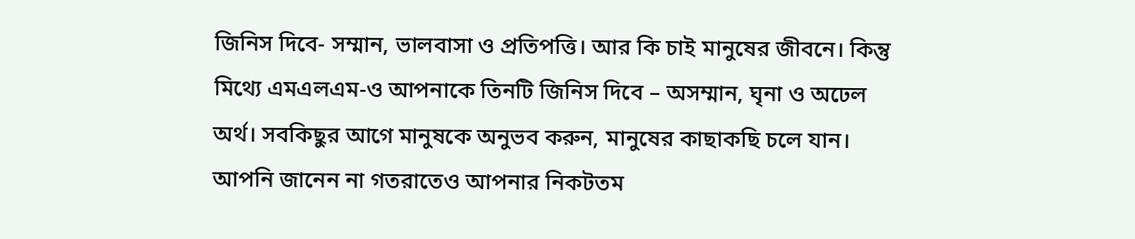জিনিস দিবে- সম্মান, ভালবাসা ও প্রতিপত্তি। আর কি চাই মানুষের জীবনে। কিন্তু মিথ্যে এমএলএম-ও আপনাকে তিনটি জিনিস দিবে – অসম্মান, ঘৃনা ও অঢেল অর্থ। সবকিছুর আগে মানুষকে অনুভব করুন, মানুষের কাছাকছি চলে যান। আপনি জানেন না গতরাতেও আপনার নিকটতম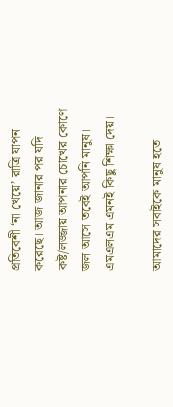প্রতিবেশী ‘না খেয়ে’ রাত্রি যাপন করেছে। আজ জানার পর যদি কষ্ট/লজ্জায় আপনার চোখের কোণে জল আসে তবেই আপনি মানুষ। এমএলএম এমনই কিছু শিক্ষা দেয়।

আমাদের সবাইকে মানুষ হতে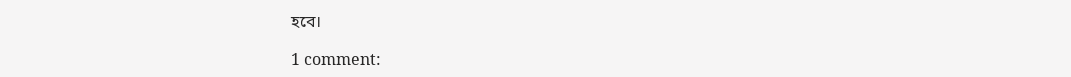হবে।

1 comment: